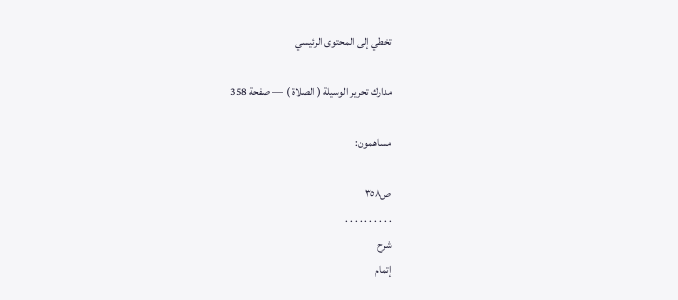تخطي إلى المحتوى الرئيسي

مدارك تحرير الوسيلة ( الصلاة ) — صفحة 358

مساهمون:

ص٣٥٨
. . . . . . . . . .
شرح
إتمام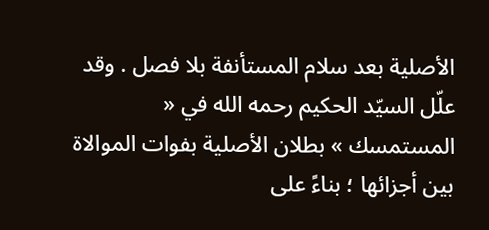الأصلية بعد سلام المستأنفة بلا فصل . وقد علّل السيّد الحكيم رحمه الله في « المستمسك » بطلان الأصلية بفوات الموالاة بين أجزائها ؛ بناءً على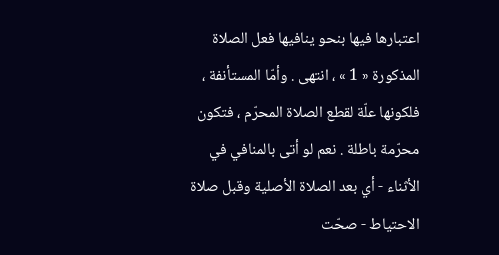اعتبارها فيها بنحو ينافيها فعل الصلاة المذكورة « 1 » ، انتهى . وأمّا المستأنفة ، فلكونها علّة لقطع الصلاة المحرّم ، فتكون محرّمة باطلة . نعم لو أتى بالمنافي في الأثناء - أي بعد الصلاة الأصلية وقبل صلاة الاحتياط - صحّت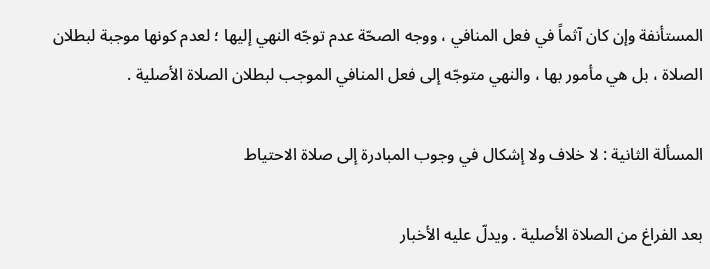المستأنفة وإن كان آثماً في فعل المنافي ، ووجه الصحّة عدم توجّه النهي إليها ؛ لعدم كونها موجبة لبطلان الصلاة ، بل هي مأمور بها ، والنهي متوجّه إلى فعل المنافي الموجب لبطلان الصلاة الأصلية .

المسألة الثانية : لا خلاف ولا إشكال في وجوب المبادرة إلى صلاة الاحتياط

بعد الفراغ من الصلاة الأصلية . ويدلّ عليه الأخبار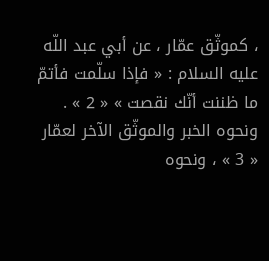، كموثّق عمّار ، عن أبي عبد اللّه عليه السلام : « فإذا سلّمت فأتمّ ما ظننت أنّك نقصت » « 2 » . ونحوه الخبر والموثّق الآخر لعمّار « 3 » ، ونحوه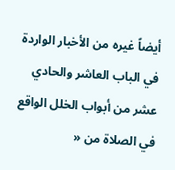أيضاً غيره من الأخبار الواردة في الباب العاشر والحادي عشر من أبواب الخلل الواقع في الصلاة من «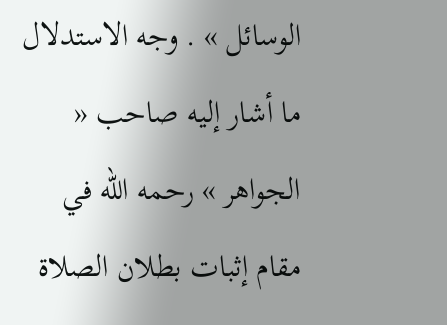الوسائل » . وجه الاستدلال ما أشار إليه صاحب « الجواهر » رحمه الله في مقام إثبات بطلان الصلاة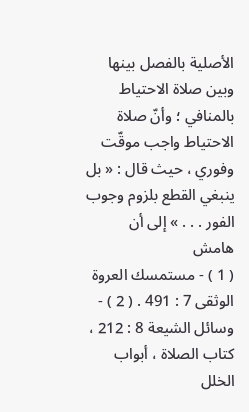الأصلية بالفصل بينها وبين صلاة الاحتياط بالمنافي ؛ وأنّ صلاة الاحتياط واجب موقّت وفوري ، حيث قال : « بل ينبغي القطع بلزوم وجوب الفور . . . » إلى أن
هامش
( 1 ) - مستمسك العروة الوثقى 7 : 491 . ( 2 ) - وسائل الشيعة 8 : 212 ، كتاب الصلاة ، أبواب الخلل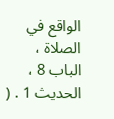الواقع في الصلاة ، الباب 8 ، الحديث 1 . (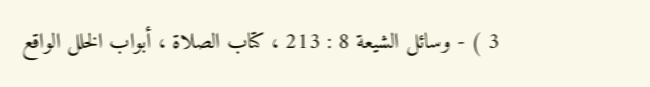3 ) - وسائل الشيعة 8 : 213 ، كتاب الصلاة ، أبواب الخلل الواقع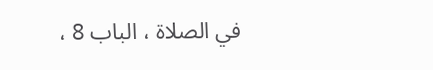في الصلاة ، الباب 8 ،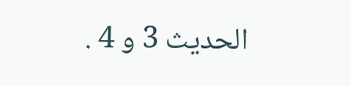الحديث 3 و 4 .